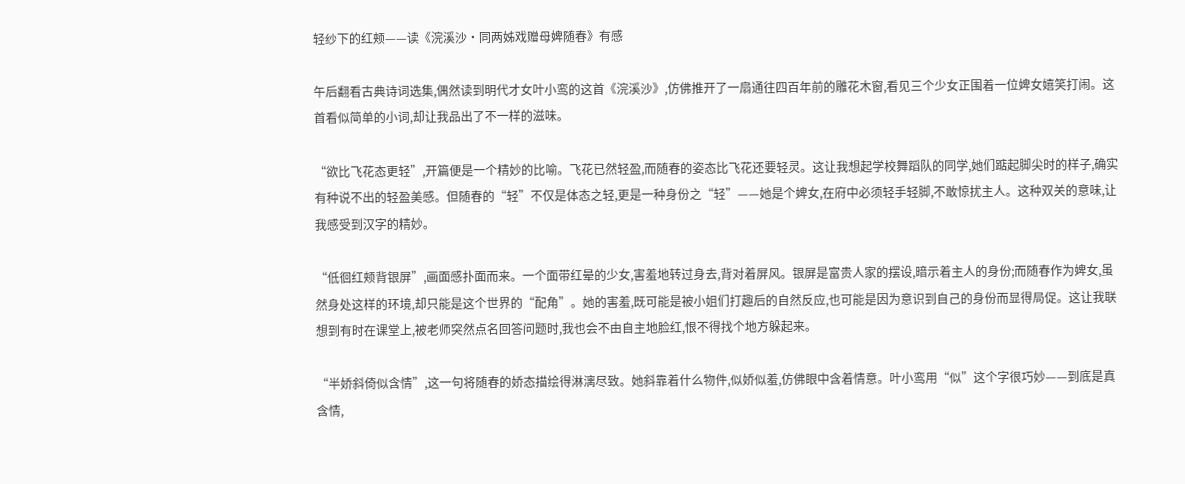轻纱下的红颊——读《浣溪沙·同两姊戏赠母婢随春》有感

午后翻看古典诗词选集,偶然读到明代才女叶小鸾的这首《浣溪沙》,仿佛推开了一扇通往四百年前的雕花木窗,看见三个少女正围着一位婢女嬉笑打闹。这首看似简单的小词,却让我品出了不一样的滋味。

“欲比飞花态更轻”,开篇便是一个精妙的比喻。飞花已然轻盈,而随春的姿态比飞花还要轻灵。这让我想起学校舞蹈队的同学,她们踮起脚尖时的样子,确实有种说不出的轻盈美感。但随春的“轻”不仅是体态之轻,更是一种身份之“轻”——她是个婢女,在府中必须轻手轻脚,不敢惊扰主人。这种双关的意味,让我感受到汉字的精妙。

“低徊红颊背银屏”,画面感扑面而来。一个面带红晕的少女,害羞地转过身去,背对着屏风。银屏是富贵人家的摆设,暗示着主人的身份;而随春作为婢女,虽然身处这样的环境,却只能是这个世界的“配角”。她的害羞,既可能是被小姐们打趣后的自然反应,也可能是因为意识到自己的身份而显得局促。这让我联想到有时在课堂上,被老师突然点名回答问题时,我也会不由自主地脸红,恨不得找个地方躲起来。

“半娇斜倚似含情”,这一句将随春的娇态描绘得淋漓尽致。她斜靠着什么物件,似娇似羞,仿佛眼中含着情意。叶小鸾用“似”这个字很巧妙——到底是真含情,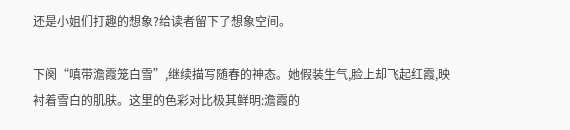还是小姐们打趣的想象?给读者留下了想象空间。

下阕“嗔带澹霞笼白雪”,继续描写随春的神态。她假装生气,脸上却飞起红霞,映衬着雪白的肌肤。这里的色彩对比极其鲜明:澹霞的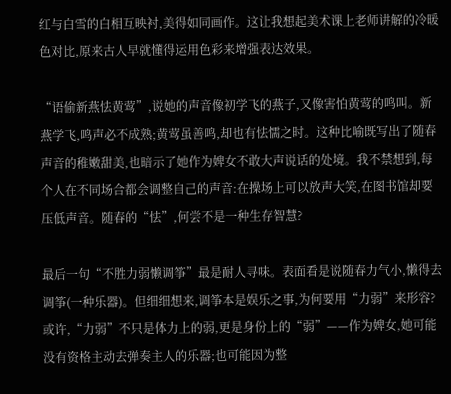红与白雪的白相互映衬,美得如同画作。这让我想起美术课上老师讲解的冷暖色对比,原来古人早就懂得运用色彩来增强表达效果。

“语偷新燕怯黄莺”,说她的声音像初学飞的燕子,又像害怕黄莺的鸣叫。新燕学飞,鸣声必不成熟;黄莺虽善鸣,却也有怯懦之时。这种比喻既写出了随春声音的稚嫩甜美,也暗示了她作为婢女不敢大声说话的处境。我不禁想到,每个人在不同场合都会调整自己的声音:在操场上可以放声大笑,在图书馆却要压低声音。随春的“怯”,何尝不是一种生存智慧?

最后一句“不胜力弱懒调筝”最是耐人寻味。表面看是说随春力气小,懒得去调筝(一种乐器)。但细细想来,调筝本是娱乐之事,为何要用“力弱”来形容?或许,“力弱”不只是体力上的弱,更是身份上的“弱”——作为婢女,她可能没有资格主动去弹奏主人的乐器;也可能因为整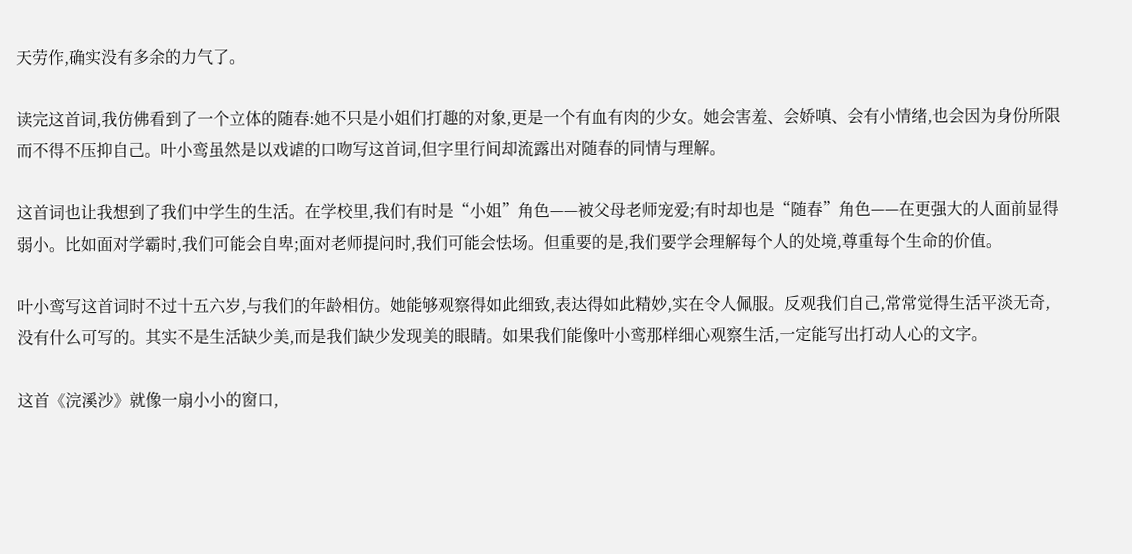天劳作,确实没有多余的力气了。

读完这首词,我仿佛看到了一个立体的随春:她不只是小姐们打趣的对象,更是一个有血有肉的少女。她会害羞、会娇嗔、会有小情绪,也会因为身份所限而不得不压抑自己。叶小鸾虽然是以戏谑的口吻写这首词,但字里行间却流露出对随春的同情与理解。

这首词也让我想到了我们中学生的生活。在学校里,我们有时是“小姐”角色——被父母老师宠爱;有时却也是“随春”角色——在更强大的人面前显得弱小。比如面对学霸时,我们可能会自卑;面对老师提问时,我们可能会怯场。但重要的是,我们要学会理解每个人的处境,尊重每个生命的价值。

叶小鸾写这首词时不过十五六岁,与我们的年龄相仿。她能够观察得如此细致,表达得如此精妙,实在令人佩服。反观我们自己,常常觉得生活平淡无奇,没有什么可写的。其实不是生活缺少美,而是我们缺少发现美的眼睛。如果我们能像叶小鸾那样细心观察生活,一定能写出打动人心的文字。

这首《浣溪沙》就像一扇小小的窗口,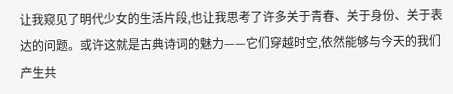让我窥见了明代少女的生活片段,也让我思考了许多关于青春、关于身份、关于表达的问题。或许这就是古典诗词的魅力——它们穿越时空,依然能够与今天的我们产生共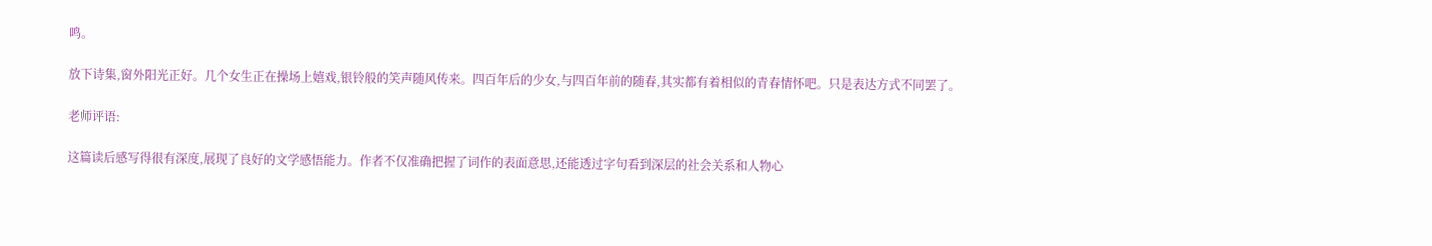鸣。

放下诗集,窗外阳光正好。几个女生正在操场上嬉戏,银铃般的笑声随风传来。四百年后的少女,与四百年前的随春,其实都有着相似的青春情怀吧。只是表达方式不同罢了。

老师评语:

这篇读后感写得很有深度,展现了良好的文学感悟能力。作者不仅准确把握了词作的表面意思,还能透过字句看到深层的社会关系和人物心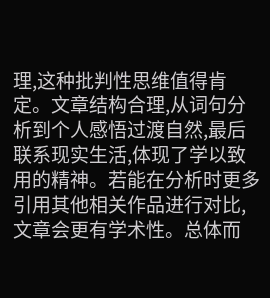理,这种批判性思维值得肯定。文章结构合理,从词句分析到个人感悟过渡自然,最后联系现实生活,体现了学以致用的精神。若能在分析时更多引用其他相关作品进行对比,文章会更有学术性。总体而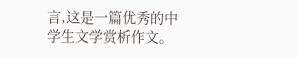言,这是一篇优秀的中学生文学赏析作文。